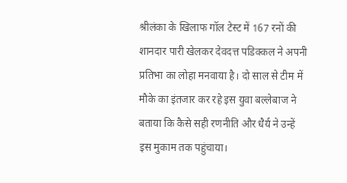श्रीलंका के खिलाफ गॉल टेस्ट में 167 रनों की शानदार पारी खेलकर देवदत्त पडिक्कल ने अपनी प्रतिभा का लोहा मनवाया है। दो साल से टीम में मौके का इंतजार कर रहे इस युवा बल्लेबाज ने बताया कि कैसे सही रणनीति और धैर्य ने उन्हें इस मुकाम तक पहुंचाया।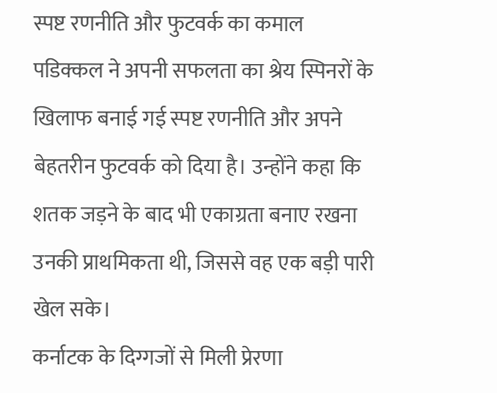स्पष्ट रणनीति और फुटवर्क का कमाल
पडिक्कल ने अपनी सफलता का श्रेय स्पिनरों के खिलाफ बनाई गई स्पष्ट रणनीति और अपने बेहतरीन फुटवर्क को दिया है। उन्होंने कहा कि शतक जड़ने के बाद भी एकाग्रता बनाए रखना उनकी प्राथमिकता थी, जिससे वह एक बड़ी पारी खेल सके।
कर्नाटक के दिग्गजों से मिली प्रेरणा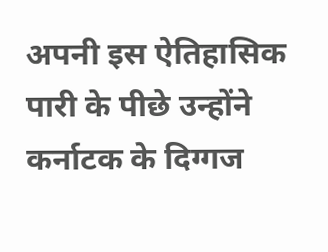अपनी इस ऐतिहासिक पारी के पीछे उन्होंने कर्नाटक के दिग्गज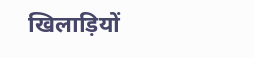खिलाड़ियों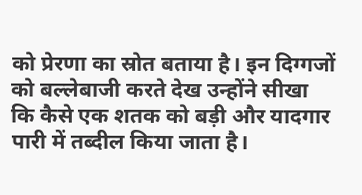को प्रेरणा का स्रोत बताया है। इन दिग्गजों को बल्लेबाजी करते देख उन्होंने सीखा कि कैसे एक शतक को बड़ी और यादगार पारी में तब्दील किया जाता है।